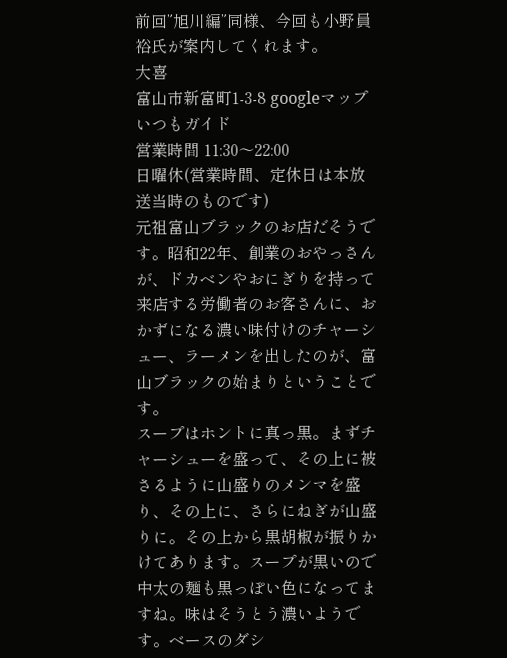前回”旭川編”同様、今回も小野員裕氏が案内してくれます。
大喜
富山市新富町1-3-8 googleマップ いつもガイド
営業時間 11:30〜22:00
日曜休(営業時間、定休日は本放送当時のものです)
元祖富山ブラックのお店だそうです。昭和22年、創業のおやっさんが、ドカベンやおにぎりを持って来店する労働者のお客さんに、おかずになる濃い味付けのチャーシュー、ラーメンを出したのが、富山ブラックの始まりということです。
スープはホントに真っ黒。まずチャーシューを盛って、その上に被さるように山盛りのメンマを盛り、その上に、さらにねぎが山盛りに。その上から黒胡椒が振りかけてあります。スープが黒いので中太の麺も黒っぽい色になってますね。味はそうとう濃いようです。ベースのダシ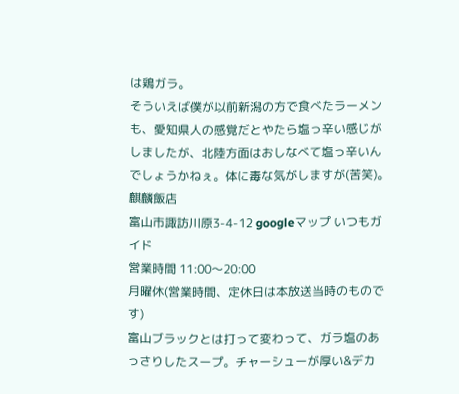は鶏ガラ。
そういえば僕が以前新潟の方で食べたラーメンも、愛知県人の感覚だとやたら塩っ辛い感じがしましたが、北陸方面はおしなべて塩っ辛いんでしょうかねぇ。体に毒な気がしますが(苦笑)。
麒麟飯店
富山市諏訪川原3-4-12 googleマップ いつもガイド
営業時間 11:00〜20:00
月曜休(営業時間、定休日は本放送当時のものです)
富山ブラックとは打って変わって、ガラ塩のあっさりしたスープ。チャーシューが厚い&デカ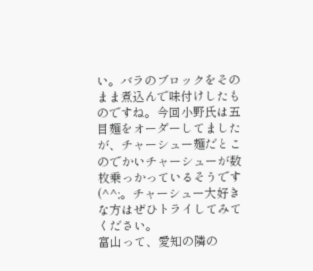い。バラのブロックをそのまま煮込んで味付けしたものですね。今回小野氏は五目麺をオーダーしてましたが、チャーシュー麺だとこのでかいチャーシューが数枚乗っかっているそうです(^^;。チャーシュー大好きな方はぜひトライしてみてください。
富山って、愛知の隣の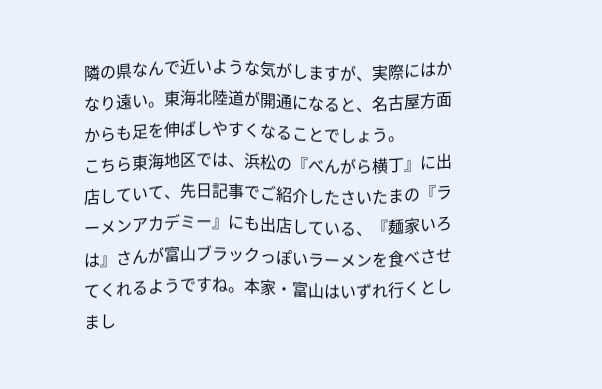隣の県なんで近いような気がしますが、実際にはかなり遠い。東海北陸道が開通になると、名古屋方面からも足を伸ばしやすくなることでしょう。
こちら東海地区では、浜松の『べんがら横丁』に出店していて、先日記事でご紹介したさいたまの『ラーメンアカデミー』にも出店している、『麺家いろは』さんが富山ブラックっぽいラーメンを食べさせてくれるようですね。本家・富山はいずれ行くとしまし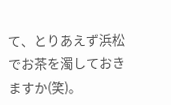て、とりあえず浜松でお茶を濁しておきますか(笑)。